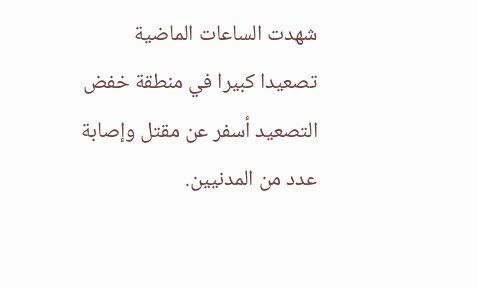شهدت الساعات الماضية تصعيدا كبيرا في منطقة خفض التصعيد أسفر عن مقتل وإصابة عدد من المدنيين.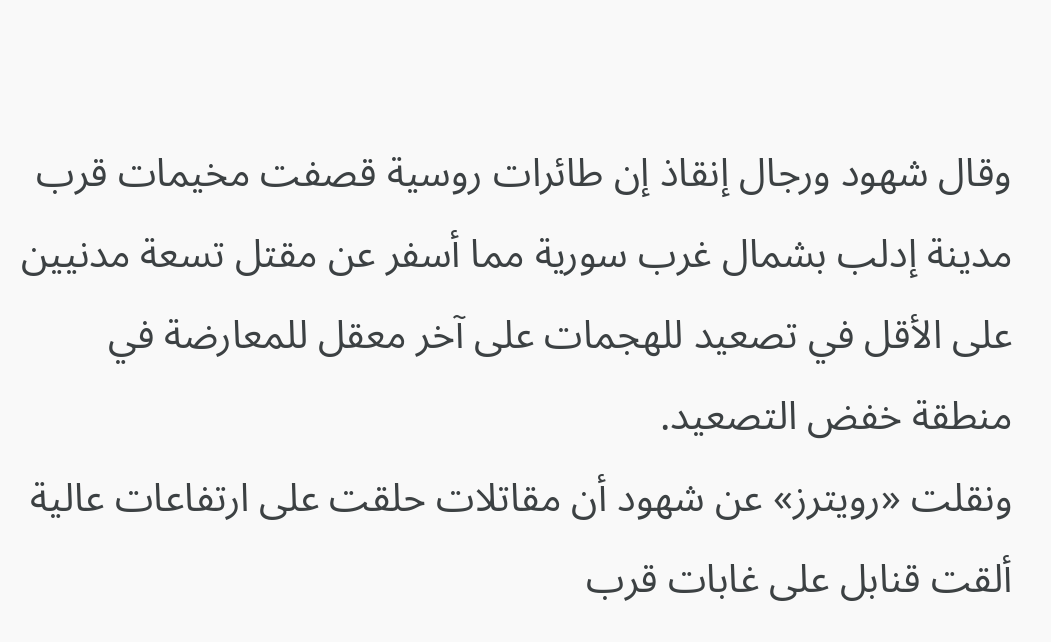وقال شهود ورجال إنقاذ إن طائرات روسية قصفت مخيمات قرب مدينة إدلب بشمال غرب سورية مما أسفر عن مقتل تسعة مدنيين على الأقل في تصعيد للهجمات على آخر معقل للمعارضة في منطقة خفض التصعيد.
ونقلت «رويترز» عن شهود أن مقاتلات حلقت على ارتفاعات عالية ألقت قنابل على غابات قرب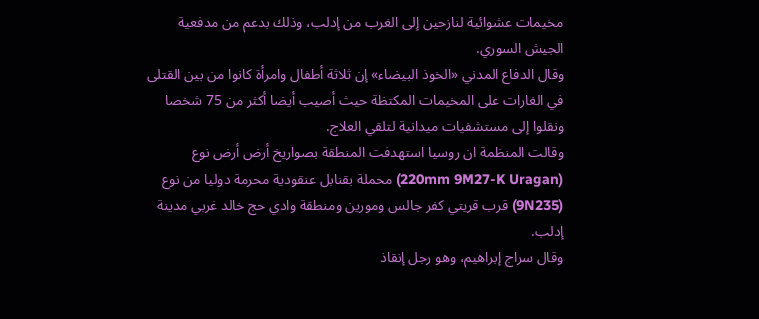مخيمات عشوائية لنازحين إلى الغرب من إدلب، وذلك بدعم من مدفعية الجيش السوري.
وقال الدفاع المدني «الخوذ البيضاء» إن ثلاثة أطفال وامرأة كانوا من بين القتلى في الغارات على المخيمات المكتظة حيث أصيب أيضا أكثر من 75 شخصا ونقلوا إلى مستشفيات ميدانية لتلقي العلاج.
وقالت المنظمة ان روسيا استهدفت المنطقة بصواريخ أرض أرض نوع (220mm 9M27-K Uragan) محملة بقنابل عنقودية محرمة دوليا من نوع (9N235) قرب قريتي كفر جالس ومورين ومنطقة وادي حج خالد غربي مدينة إدلب.
وقال سراج إبراهيم، وهو رجل إنقاذ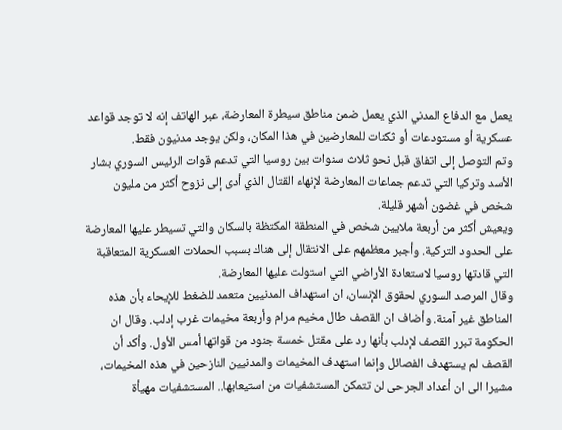يعمل مع الدفاع المدني الذي يعمل ضمن مناطق سيطرة المعارضة، عبر الهاتف إنه لا توجد قواعد عسكرية أو مستودعات أو ثكنات للمعارضين في هذا المكان، ولكن يوجد مدنيون فقط.
وتم التوصل إلى اتفاق قبل نحو ثلاث سنوات بين روسيا التي تدعم قوات الرئيس السوري بشار الأسد وتركيا التي تدعم جماعات المعارضة لإنهاء القتال الذي أدى إلى نزوح أكثر من مليون شخص في غضون أشهر قليلة.
ويعيش أكثر من أربعة ملايين شخص في المنطقة المكتظة بالسكان والتي تسيطر عليها المعارضة على الحدود التركية. وأجبر معظمهم على الانتقال إلى هناك بسبب الحملات العسكرية المتعاقبة التي قادتها روسيا لاستعادة الأراضي التي استولت عليها المعارضة.
وقال المرصد السوري لحقوق الإنسان، ان استهداف المدنيين متعمد للضغط للإيحاء بأن هذه المناطق غير آمنة. وأضاف ان القصف طال مخيم مرام وأربعة مخيمات غرب إدلب. وقال ان الحكومة تبرر القصف لإدلب بأنها رد على مقتل خمسة جنود من قواتها أمس الأول. وأكد أن القصف لم يستهدف الفصائل وإنما استهدف المخيمات والمدنيين النازحين في هذه المخيمات، مشيرا الى ان أعداد الجرحى لن تتمكن المستشفيات من استيعابها.. المستشفيات مهيأة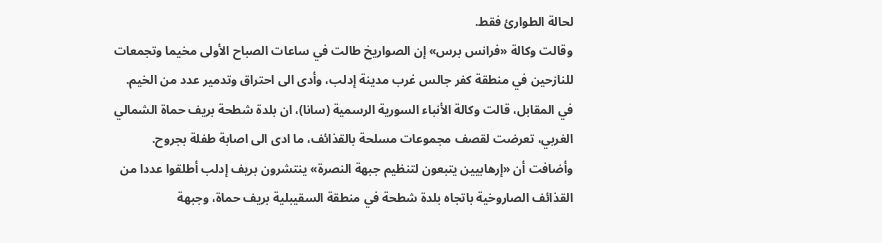لحالة الطوارئ فقط.
وقالت وكالة «فرانس برس» إن الصواريخ طالت في ساعات الصباح الأولى مخيما وتجمعات للنازحين في منطقة كفر جالس غرب مدينة إدلب، وأدى الى احتراق وتدمير عدد من الخيم.
في المقابل، قالت وكالة الأنباء السورية الرسمية (سانا)، ان بلدة شطحة بريف حماة الشمالي الغربي، تعرضت لقصف مجموعات مسلحة بالقذائف، ما ادى الى اصابة طفلة بجروح.
وأضافت أن «إرهابيين يتبعون لتنظيم جبهة النصرة» ينتشرون بريف إدلب أطلقوا عددا من القذائف الصاروخية باتجاه بلدة شطحة في منطقة السقيبلية بريف حماة، وجبهة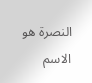النصرة هو الاسم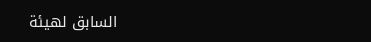السابق لهيئة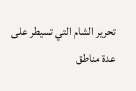تحرير الشام التي تسيطر على عدة مناطق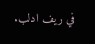في ريف ادلب.